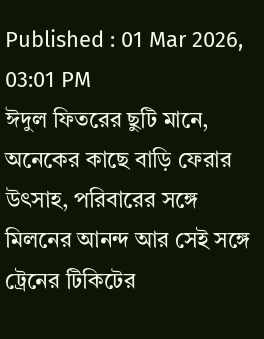Published : 01 Mar 2026, 03:01 PM
ঈদুল ফিতরের ছুটি মানে, অনেকের কাছে বাড়ি ফেরার উৎসাহ, পরিবারের সঙ্গে মিলনের আনন্দ আর সেই সঙ্গে ট্রেনের টিকিটের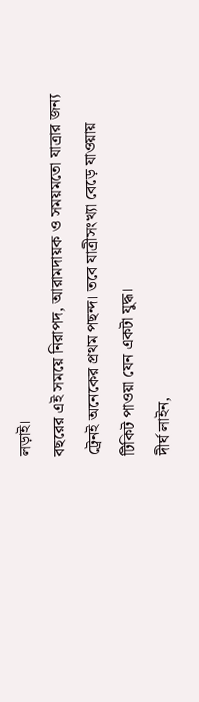লড়াই।
বছরের এই সময়ে নিরাপদ, আরামদায়ক ও সময়মতো যাত্রার জন্য ট্রেনই অনেকের প্রথম পছন্দ। তবে যাত্রীসংখ্যা বেড়ে যাওয়ায় টিকিট পাওয়া যেন একটা যুদ্ধ।
দীর্ঘ লাইন,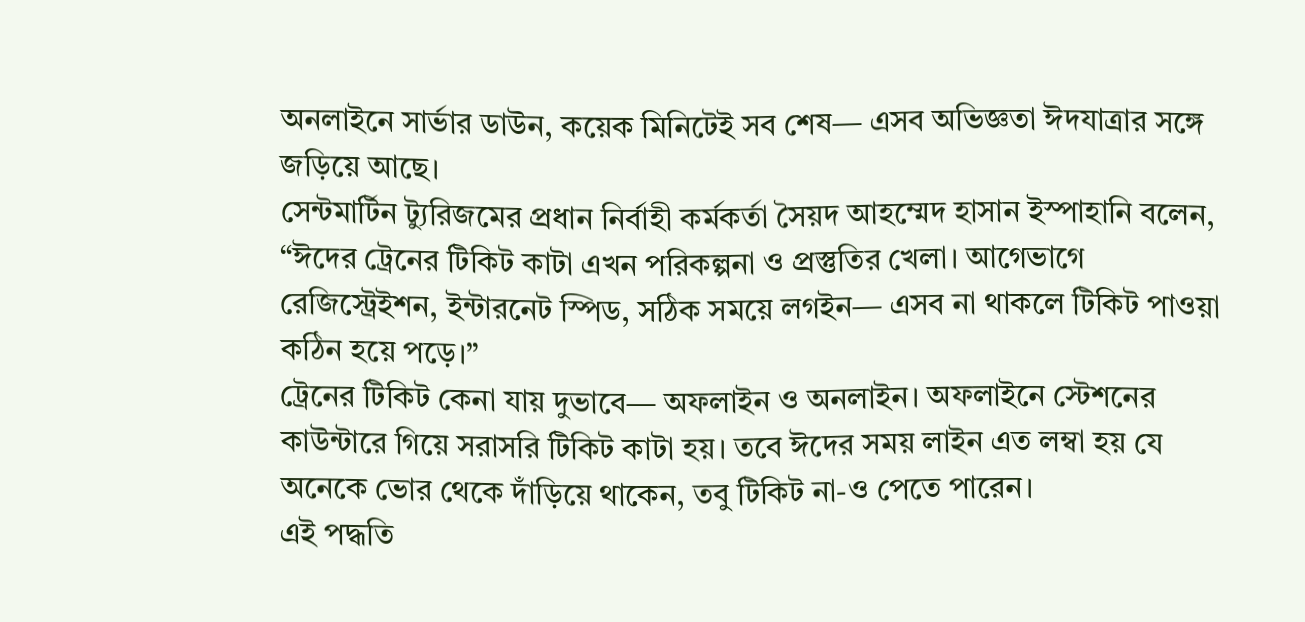অনলাইনে সার্ভার ডাউন, কয়েক মিনিটেই সব শেষ— এসব অভিজ্ঞতা ঈদযাত্রার সঙ্গে জড়িয়ে আছে।
সেন্টমার্টিন ট্যুরিজমের প্রধান নির্বাহী কর্মকর্তা সৈয়দ আহম্মেদ হাসান ইস্পাহানি বলেন, “ঈদের ট্রেনের টিকিট কাটা এখন পরিকল্পনা ও প্রস্তুতির খেলা। আগেভাগে রেজিস্ট্রেইশন, ইন্টারনেট স্পিড, সঠিক সময়ে লগইন— এসব না থাকলে টিকিট পাওয়া কঠিন হয়ে পড়ে।”
ট্রেনের টিকিট কেনা যায় দুভাবে— অফলাইন ও অনলাইন। অফলাইনে স্টেশনের কাউন্টারে গিয়ে সরাসরি টিকিট কাটা হয়। তবে ঈদের সময় লাইন এত লম্বা হয় যে অনেকে ভোর থেকে দাঁড়িয়ে থাকেন, তবু টিকিট না-ও পেতে পারেন।
এই পদ্ধতি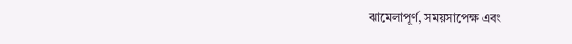ঝামেলাপূর্ণ, সময়সাপেক্ষ এবং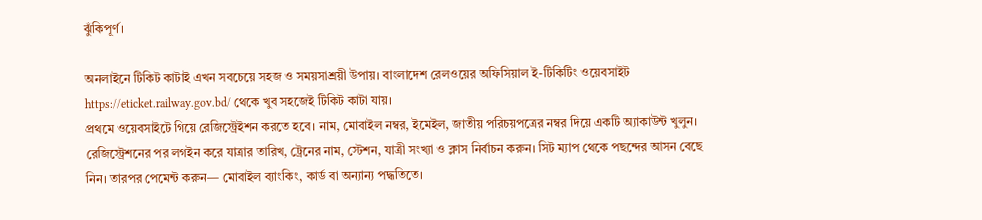ঝুঁকিপূর্ণ।

অনলাইনে টিকিট কাটাই এখন সবচেয়ে সহজ ও সময়সাশ্রয়ী উপায়। বাংলাদেশ রেলওয়ের অফিসিয়াল ই-টিকিটিং ওয়েবসাইট https://eticket.railway.gov.bd/ থেকে খুব সহজেই টিকিট কাটা যায়।
প্রথমে ওয়েবসাইটে গিয়ে রেজিস্ট্রেইশন করতে হবে। নাম, মোবাইল নম্বর, ইমেইল, জাতীয় পরিচয়পত্রের নম্বর দিয়ে একটি অ্যাকাউন্ট খুলুন। রেজিস্ট্রেশনের পর লগইন করে যাত্রার তারিখ, ট্রেনের নাম, স্টেশন, যাত্রী সংখ্যা ও ক্লাস নির্বাচন করুন। সিট ম্যাপ থেকে পছন্দের আসন বেছে নিন। তারপর পেমেন্ট করুন— মোবাইল ব্যাংকিং, কার্ড বা অন্যান্য পদ্ধতিতে।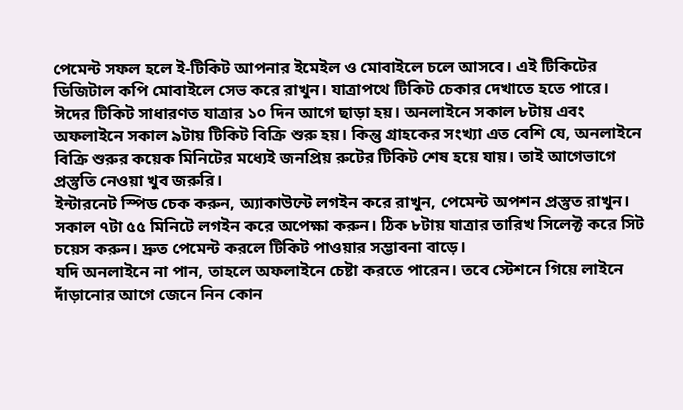পেমেন্ট সফল হলে ই-টিকিট আপনার ইমেইল ও মোবাইলে চলে আসবে। এই টিকিটের ডিজিটাল কপি মোবাইলে সেভ করে রাখুন। যাত্রাপথে টিকিট চেকার দেখাতে হতে পারে।
ঈদের টিকিট সাধারণত যাত্রার ১০ দিন আগে ছাড়া হয়। অনলাইনে সকাল ৮টায় এবং অফলাইনে সকাল ৯টায় টিকিট বিক্রি শুরু হয়। কিন্তু গ্রাহকের সংখ্যা এত বেশি যে, অনলাইনে বিক্রি শুরুর কয়েক মিনিটের মধ্যেই জনপ্রিয় রুটের টিকিট শেষ হয়ে যায়। তাই আগেভাগে প্রস্তুতি নেওয়া খুব জরুরি।
ইন্টারনেট স্পিড চেক করুন, অ্যাকাউন্টে লগইন করে রাখুন, পেমেন্ট অপশন প্রস্তুত রাখুন। সকাল ৭টা ৫৫ মিনিটে লগইন করে অপেক্ষা করুন। ঠিক ৮টায় যাত্রার তারিখ সিলেক্ট করে সিট চয়েস করুন। দ্রুত পেমেন্ট করলে টিকিট পাওয়ার সম্ভাবনা বাড়ে।
যদি অনলাইনে না পান, তাহলে অফলাইনে চেষ্টা করতে পারেন। তবে স্টেশনে গিয়ে লাইনে দাঁড়ানোর আগে জেনে নিন কোন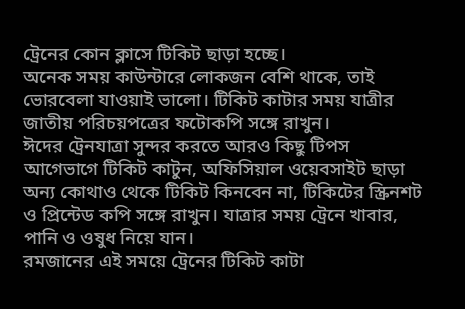ট্রেনের কোন ক্লাসে টিকিট ছাড়া হচ্ছে।
অনেক সময় কাউন্টারে লোকজন বেশি থাকে, তাই ভোরবেলা যাওয়াই ভালো। টিকিট কাটার সময় যাত্রীর জাতীয় পরিচয়পত্রের ফটোকপি সঙ্গে রাখুন।
ঈদের ট্রেনযাত্রা সুন্দর করতে আরও কিছু টিপস
আগেভাগে টিকিট কাটুন, অফিসিয়াল ওয়েবসাইট ছাড়া অন্য কোথাও থেকে টিকিট কিনবেন না, টিকিটের স্ক্রিনশট ও প্রিন্টেড কপি সঙ্গে রাখুন। যাত্রার সময় ট্রেনে খাবার, পানি ও ওষুধ নিয়ে যান।
রমজানের এই সময়ে ট্রেনের টিকিট কাটা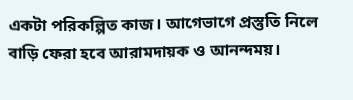একটা পরিকল্পিত কাজ। আগেভাগে প্রস্তুতি নিলে বাড়ি ফেরা হবে আরামদায়ক ও আনন্দময়।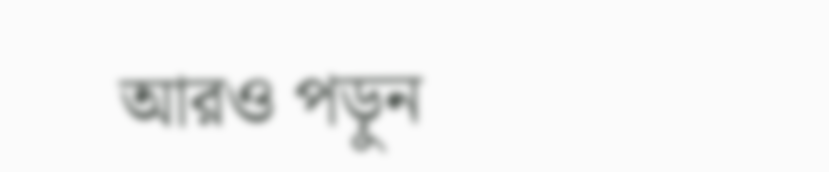আরও পড়ুন